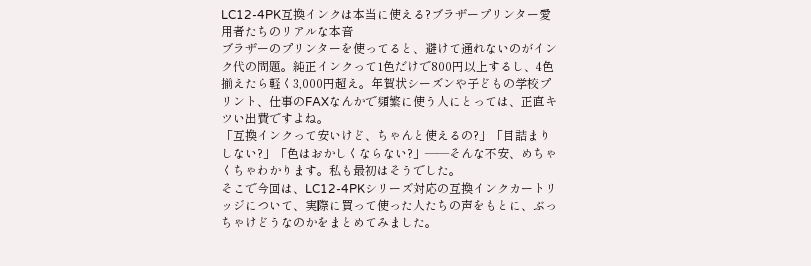LC12-4PK互換インクは本当に使える?ブラザープリンター愛用者たちのリアルな本音
ブラザーのプリンターを使ってると、避けて通れないのがインク代の問題。純正インクって1色だけで800円以上するし、4色揃えたら軽く3,000円超え。年賀状シーズンや子どもの学校プリント、仕事のFAXなんかで頻繁に使う人にとっては、正直キツい出費ですよね。
「互換インクって安いけど、ちゃんと使えるの?」「目詰まりしない?」「色はおかしくならない?」——そんな不安、めちゃくちゃわかります。私も最初はそうでした。
そこで今回は、LC12-4PKシリーズ対応の互換インクカートリッジについて、実際に買って使った人たちの声をもとに、ぶっちゃけどうなのかをまとめてみました。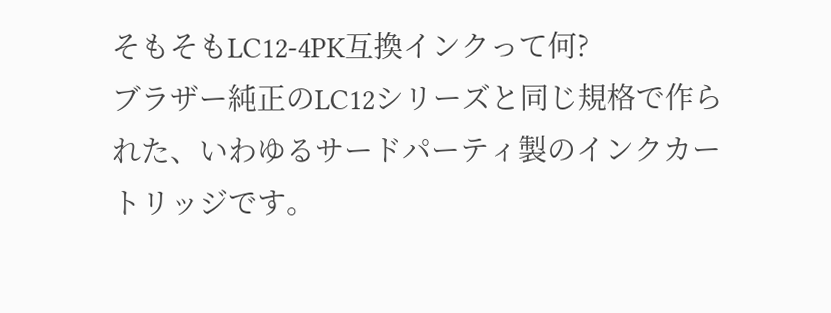そもそもLC12-4PK互換インクって何?
ブラザー純正のLC12シリーズと同じ規格で作られた、いわゆるサードパーティ製のインクカートリッジです。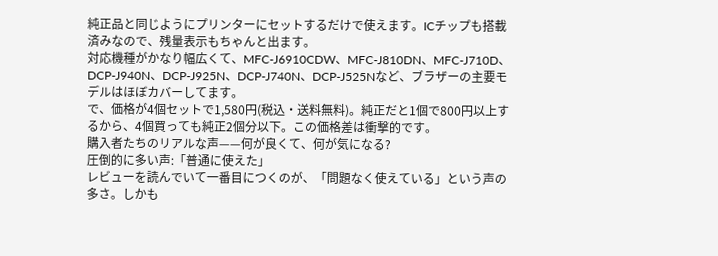純正品と同じようにプリンターにセットするだけで使えます。ICチップも搭載済みなので、残量表示もちゃんと出ます。
対応機種がかなり幅広くて、MFC-J6910CDW、MFC-J810DN、MFC-J710D、DCP-J940N、DCP-J925N、DCP-J740N、DCP-J525Nなど、ブラザーの主要モデルはほぼカバーしてます。
で、価格が4個セットで1,580円(税込・送料無料)。純正だと1個で800円以上するから、4個買っても純正2個分以下。この価格差は衝撃的です。
購入者たちのリアルな声——何が良くて、何が気になる?
圧倒的に多い声:「普通に使えた」
レビューを読んでいて一番目につくのが、「問題なく使えている」という声の多さ。しかも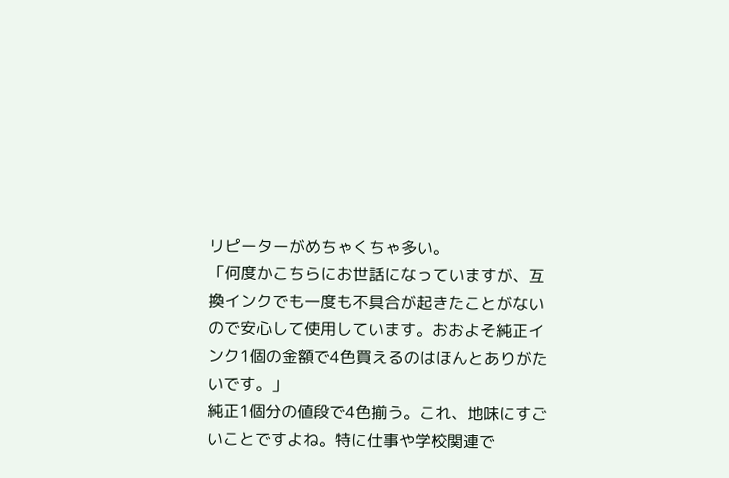リピーターがめちゃくちゃ多い。
「何度かこちらにお世話になっていますが、互換インクでも一度も不具合が起きたことがないので安心して使用しています。おおよそ純正インク1個の金額で4色買えるのはほんとありがたいです。」
純正1個分の値段で4色揃う。これ、地味にすごいことですよね。特に仕事や学校関連で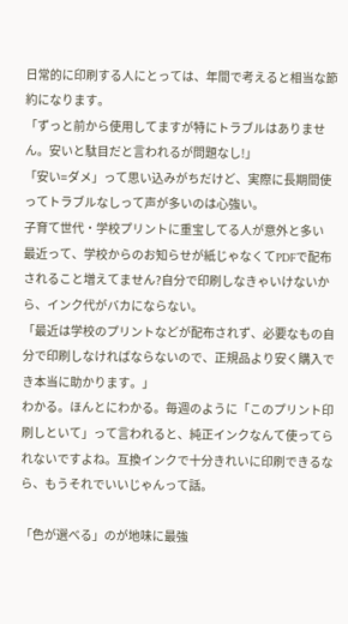日常的に印刷する人にとっては、年間で考えると相当な節約になります。
「ずっと前から使用してますが特にトラブルはありません。安いと駄目だと言われるが問題なし!」
「安い=ダメ」って思い込みがちだけど、実際に長期間使ってトラブルなしって声が多いのは心強い。
子育て世代・学校プリントに重宝してる人が意外と多い
最近って、学校からのお知らせが紙じゃなくてPDFで配布されること増えてません?自分で印刷しなきゃいけないから、インク代がバカにならない。
「最近は学校のプリントなどが配布されず、必要なもの自分で印刷しなければならないので、正規品より安く購入でき本当に助かります。」
わかる。ほんとにわかる。毎週のように「このプリント印刷しといて」って言われると、純正インクなんて使ってられないですよね。互換インクで十分きれいに印刷できるなら、もうそれでいいじゃんって話。

「色が選べる」のが地味に最強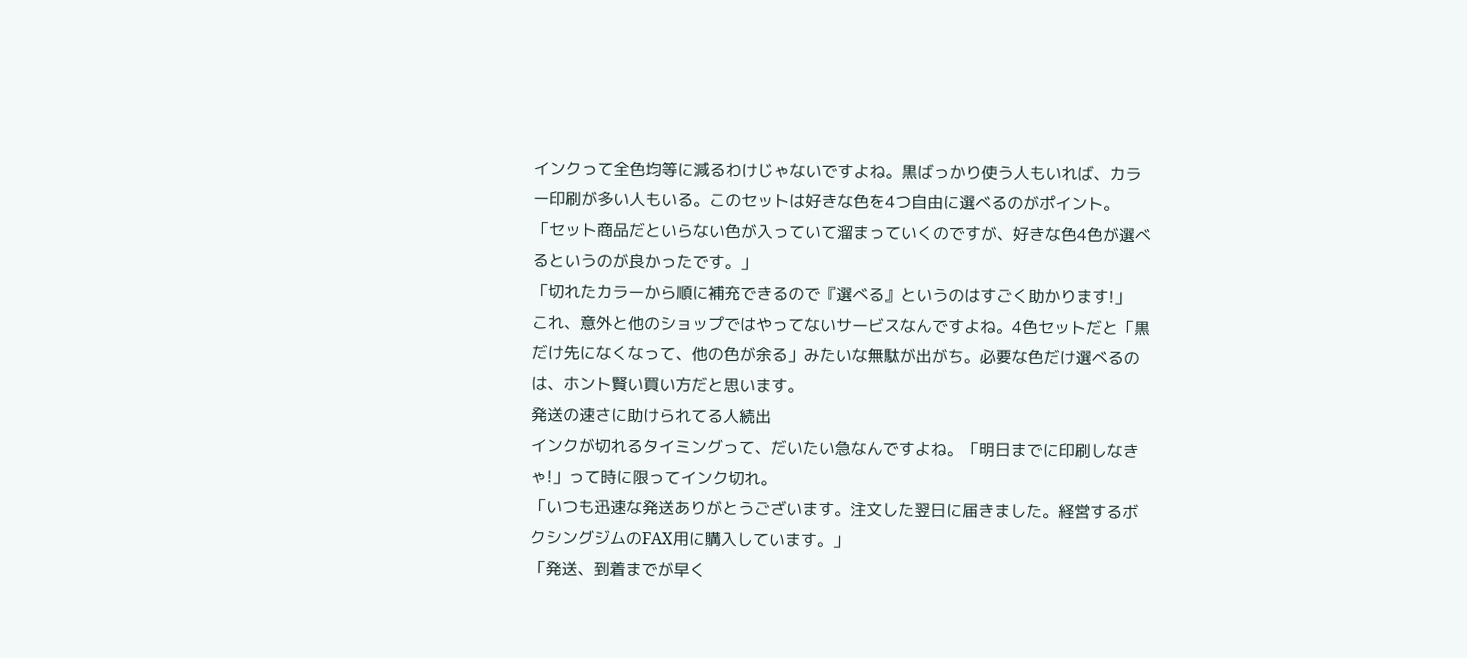インクって全色均等に減るわけじゃないですよね。黒ばっかり使う人もいれば、カラー印刷が多い人もいる。このセットは好きな色を4つ自由に選べるのがポイント。
「セット商品だといらない色が入っていて溜まっていくのですが、好きな色4色が選べるというのが良かったです。」
「切れたカラーから順に補充できるので『選べる』というのはすごく助かります!」
これ、意外と他のショップではやってないサービスなんですよね。4色セットだと「黒だけ先になくなって、他の色が余る」みたいな無駄が出がち。必要な色だけ選べるのは、ホント賢い買い方だと思います。
発送の速さに助けられてる人続出
インクが切れるタイミングって、だいたい急なんですよね。「明日までに印刷しなきゃ!」って時に限ってインク切れ。
「いつも迅速な発送ありがとうございます。注文した翌日に届きました。経営するボクシングジムのFAX用に購入しています。」
「発送、到着までが早く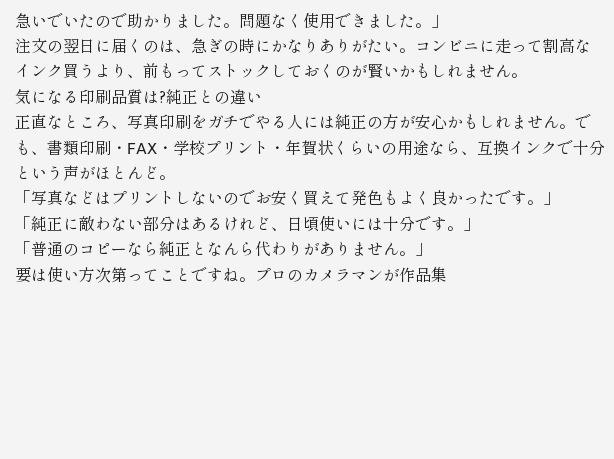急いでいたので助かりました。問題なく使用できました。」
注文の翌日に届くのは、急ぎの時にかなりありがたい。コンビニに走って割高なインク買うより、前もってストックしておくのが賢いかもしれません。
気になる印刷品質は?純正との違い
正直なところ、写真印刷をガチでやる人には純正の方が安心かもしれません。でも、書類印刷・FAX・学校プリント・年賀状くらいの用途なら、互換インクで十分という声がほとんど。
「写真などはプリントしないのでお安く買えて発色もよく良かったです。」
「純正に敵わない部分はあるけれど、日頃使いには十分です。」
「普通のコピーなら純正となんら代わりがありません。」
要は使い方次第ってことですね。プロのカメラマンが作品集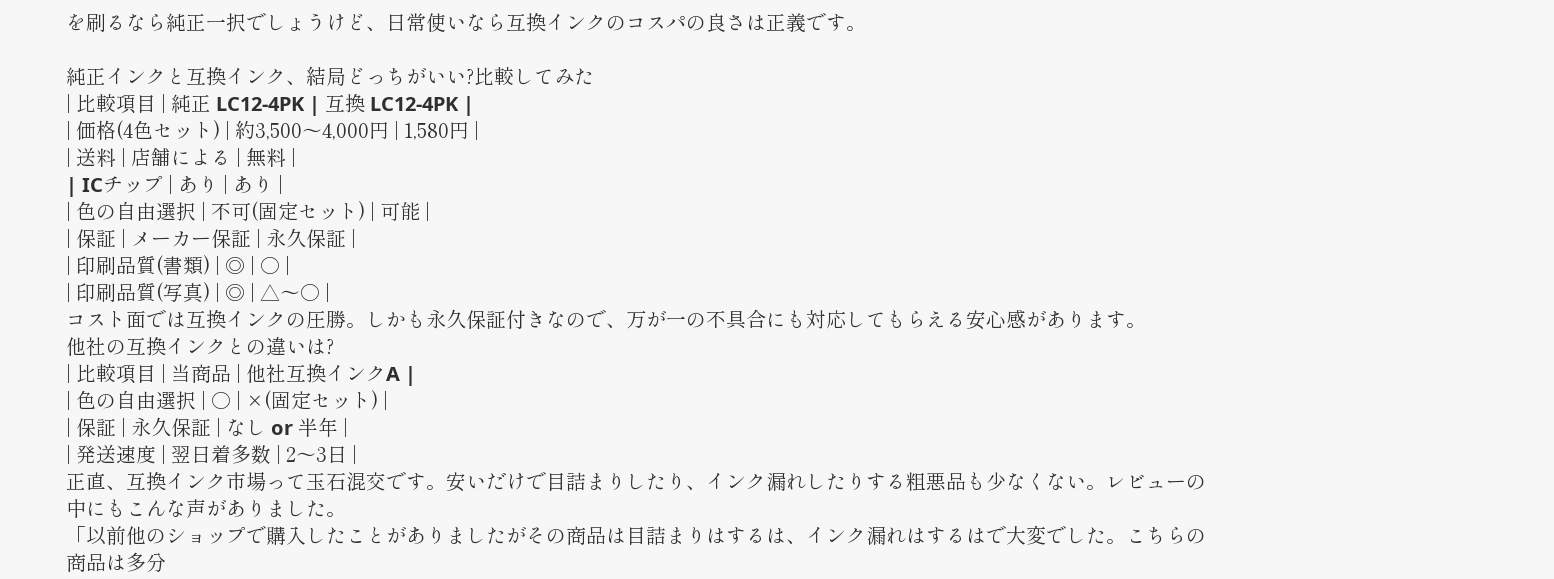を刷るなら純正一択でしょうけど、日常使いなら互換インクのコスパの良さは正義です。

純正インクと互換インク、結局どっちがいい?比較してみた
| 比較項目 | 純正 LC12-4PK | 互換 LC12-4PK |
| 価格(4色セット) | 約3,500〜4,000円 | 1,580円 |
| 送料 | 店舗による | 無料 |
| ICチップ | あり | あり |
| 色の自由選択 | 不可(固定セット) | 可能 |
| 保証 | メーカー保証 | 永久保証 |
| 印刷品質(書類) | ◎ | ○ |
| 印刷品質(写真) | ◎ | △〜○ |
コスト面では互換インクの圧勝。しかも永久保証付きなので、万が一の不具合にも対応してもらえる安心感があります。
他社の互換インクとの違いは?
| 比較項目 | 当商品 | 他社互換インクA |
| 色の自由選択 | ○ | ×(固定セット) |
| 保証 | 永久保証 | なし or 半年 |
| 発送速度 | 翌日着多数 | 2〜3日 |
正直、互換インク市場って玉石混交です。安いだけで目詰まりしたり、インク漏れしたりする粗悪品も少なくない。レビューの中にもこんな声がありました。
「以前他のショップで購入したことがありましたがその商品は目詰まりはするは、インク漏れはするはで大変でした。こちらの商品は多分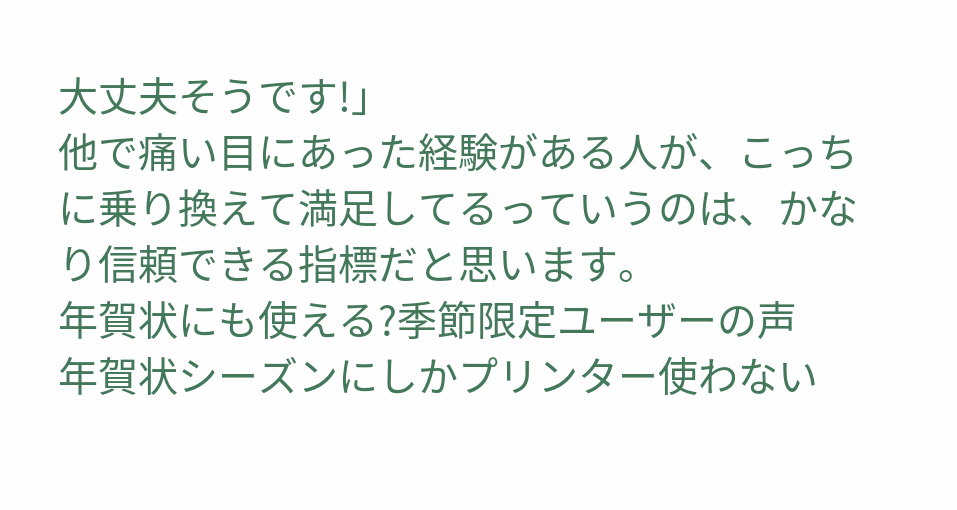大丈夫そうです!」
他で痛い目にあった経験がある人が、こっちに乗り換えて満足してるっていうのは、かなり信頼できる指標だと思います。
年賀状にも使える?季節限定ユーザーの声
年賀状シーズンにしかプリンター使わない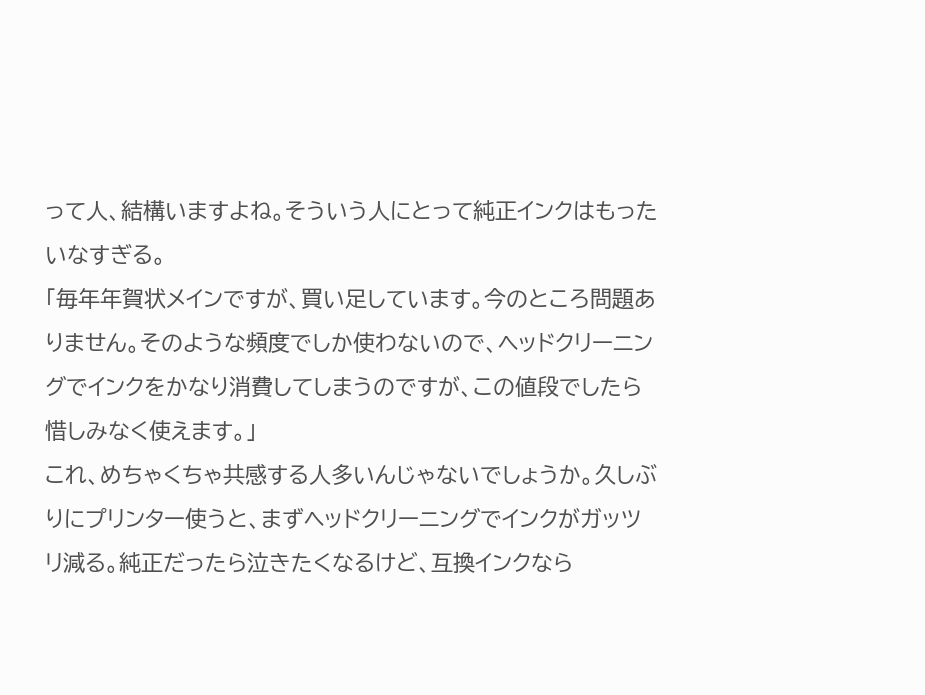って人、結構いますよね。そういう人にとって純正インクはもったいなすぎる。
「毎年年賀状メインですが、買い足しています。今のところ問題ありません。そのような頻度でしか使わないので、ヘッドクリーニングでインクをかなり消費してしまうのですが、この値段でしたら惜しみなく使えます。」
これ、めちゃくちゃ共感する人多いんじゃないでしょうか。久しぶりにプリンター使うと、まずヘッドクリーニングでインクがガッツリ減る。純正だったら泣きたくなるけど、互換インクなら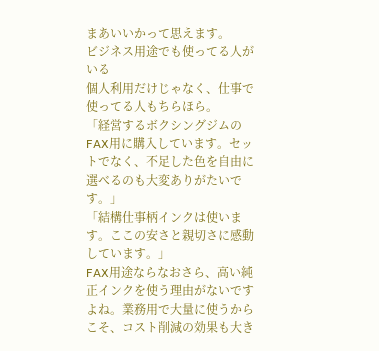まあいいかって思えます。
ビジネス用途でも使ってる人がいる
個人利用だけじゃなく、仕事で使ってる人もちらほら。
「経営するボクシングジムのFAX用に購入しています。セットでなく、不足した色を自由に選べるのも大変ありがたいです。」
「結構仕事柄インクは使います。ここの安さと親切さに感動しています。」
FAX用途ならなおさら、高い純正インクを使う理由がないですよね。業務用で大量に使うからこそ、コスト削減の効果も大き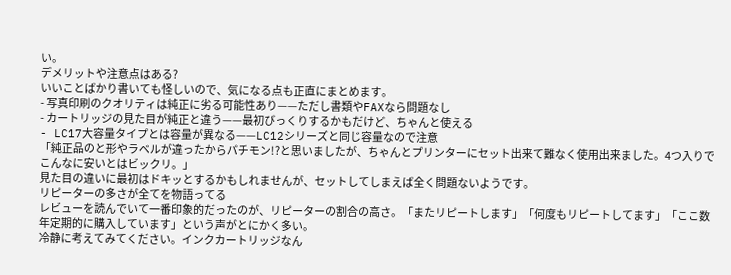い。
デメリットや注意点はある?
いいことばかり書いても怪しいので、気になる点も正直にまとめます。
- 写真印刷のクオリティは純正に劣る可能性あり——ただし書類やFAXなら問題なし
- カートリッジの見た目が純正と違う——最初びっくりするかもだけど、ちゃんと使える
- LC17大容量タイプとは容量が異なる——LC12シリーズと同じ容量なので注意
「純正品のと形やラベルが違ったからパチモン!?と思いましたが、ちゃんとプリンターにセット出来て難なく使用出来ました。4つ入りでこんなに安いとはビックリ。」
見た目の違いに最初はドキッとするかもしれませんが、セットしてしまえば全く問題ないようです。
リピーターの多さが全てを物語ってる
レビューを読んでいて一番印象的だったのが、リピーターの割合の高さ。「またリピートします」「何度もリピートしてます」「ここ数年定期的に購入しています」という声がとにかく多い。
冷静に考えてみてください。インクカートリッジなん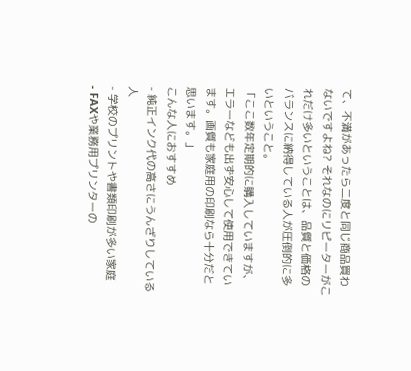て、不満があったら二度と同じ商品買わないですよね? それなのにリピーターがこれだけ多いということは、品質と価格のバランスに納得している人が圧倒的に多いということ。
「ここ数年定期的に購入していますが、エラーなども出ず安心して使用できています。画質も家庭用の印刷なら十分だと思います。」
こんな人におすすめ
- 純正インク代の高さにうんざりしている人
- 学校のプリントや書類印刷が多い家庭
- FAXや業務用プリンターの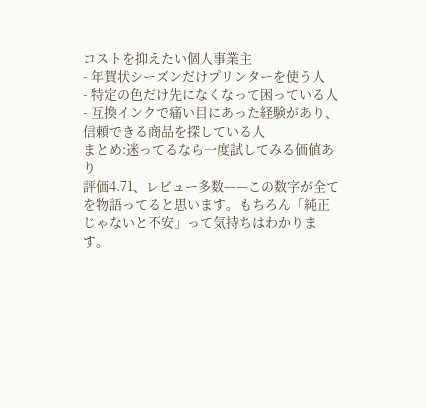コストを抑えたい個人事業主
- 年賀状シーズンだけプリンターを使う人
- 特定の色だけ先になくなって困っている人
- 互換インクで痛い目にあった経験があり、信頼できる商品を探している人
まとめ:迷ってるなら一度試してみる価値あり
評価4.71、レビュー多数——この数字が全てを物語ってると思います。もちろん「純正じゃないと不安」って気持ちはわかります。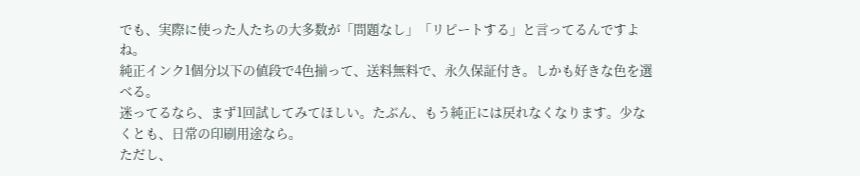でも、実際に使った人たちの大多数が「問題なし」「リピートする」と言ってるんですよね。
純正インク1個分以下の値段で4色揃って、送料無料で、永久保証付き。しかも好きな色を選べる。
迷ってるなら、まず1回試してみてほしい。たぶん、もう純正には戻れなくなります。少なくとも、日常の印刷用途なら。
ただし、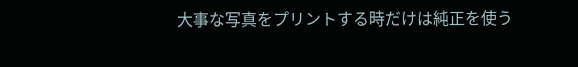大事な写真をプリントする時だけは純正を使う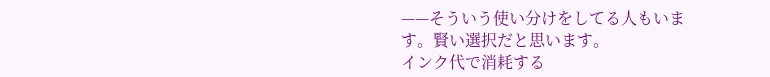——そういう使い分けをしてる人もいます。賢い選択だと思います。
インク代で消耗する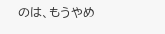のは、もうやめ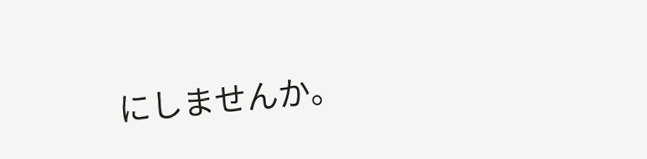にしませんか。